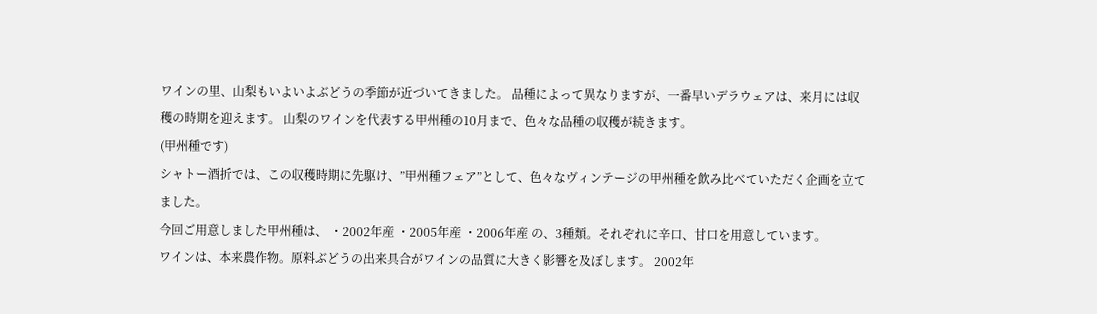ワインの里、山梨もいよいよぶどうの季節が近づいてきました。 品種によって異なりますが、一番早いデラウェアは、来月には収穫の時期を迎えます。 山梨のワインを代表する甲州種の10月まで、色々な品種の収穫が続きます。
(甲州種です)
シャトー酒折では、この収穫時期に先駆け、”甲州種フェア”として、色々なヴィンテージの甲州種を飲み比べていただく企画を立てました。
今回ご用意しました甲州種は、 ・2002年産 ・2005年産 ・2006年産 の、3種類。それぞれに辛口、甘口を用意しています。
ワインは、本来農作物。原料ぶどうの出来具合がワインの品質に大きく影響を及ぼします。 2002年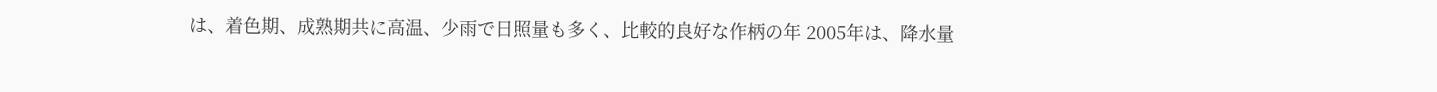は、着色期、成熟期共に高温、少雨で日照量も多く、比較的良好な作柄の年 2005年は、降水量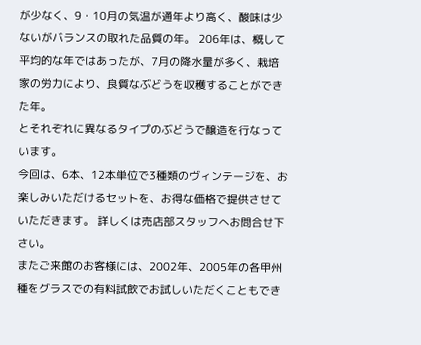が少なく、9・10月の気温が通年より高く、酸味は少ないがバランスの取れた品質の年。 206年は、概して平均的な年ではあったが、7月の降水量が多く、栽培家の労力により、良質なぶどうを収穫することができた年。
とそれぞれに異なるタイプのぶどうで醸造を行なっています。
今回は、6本、12本単位で3種類のヴィンテージを、お楽しみいただけるセットを、お得な価格で提供させていただきます。 詳しくは売店部スタッフへお問合せ下さい。
またご来館のお客様には、2002年、2005年の各甲州種をグラスでの有料試飲でお試しいただくこともでき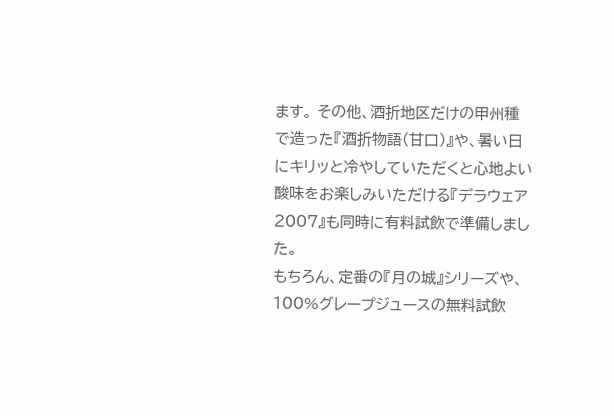ます。 その他、酒折地区だけの甲州種で造った『酒折物語(甘口)』や、暑い日にキリッと冷やしていただくと心地よい酸味をお楽しみいただける『デラウェア 2007』も同時に有料試飲で準備しました。
もちろん、定番の『月の城』シリーズや、100%グレープジュースの無料試飲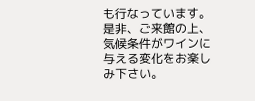も行なっています。
是非、ご来館の上、気候条件がワインに与える変化をお楽しみ下さい。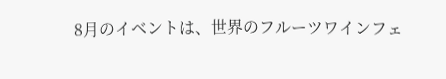8月のイベントは、世界のフルーツワインフェ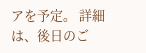アを予定。 詳細は、後日のご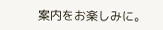案内をお楽しみに。